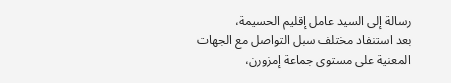رسالة إلى السيد عامل إقليم الحسيمة،
بعد استنفاد مختلف سبل التواصل مع الجهات المعنية على مستوى جماعة إمزورن،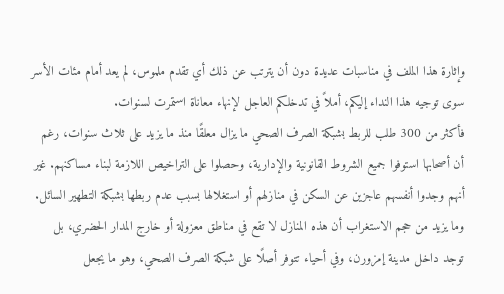وإثارة هذا الملف في مناسبات عديدة دون أن يترتب عن ذلك أي تقدم ملموس، لم يعد أمام مئات الأسر سوى توجيه هذا النداء إليكم، أملاً في تدخلكم العاجل لإنهاء معاناة استمرت لسنوات.
فأكثر من 300 طلب للربط بشبكة الصرف الصحي ما يزال معلقًا منذ ما يزيد على ثلاث سنوات، رغم أن أصحابها استوفوا جميع الشروط القانونية والإدارية، وحصلوا على التراخيص اللازمة لبناء مساكنهم. غير أنهم وجدوا أنفسهم عاجزين عن السكن في منازلهم أو استغلالها بسبب عدم ربطها بشبكة التطهير السائل.
وما يزيد من حجم الاستغراب أن هذه المنازل لا تقع في مناطق معزولة أو خارج المدار الحضري، بل توجد داخل مدينة إمزورن، وفي أحياء تتوفر أصلًا على شبكة الصرف الصحي، وهو ما يجعل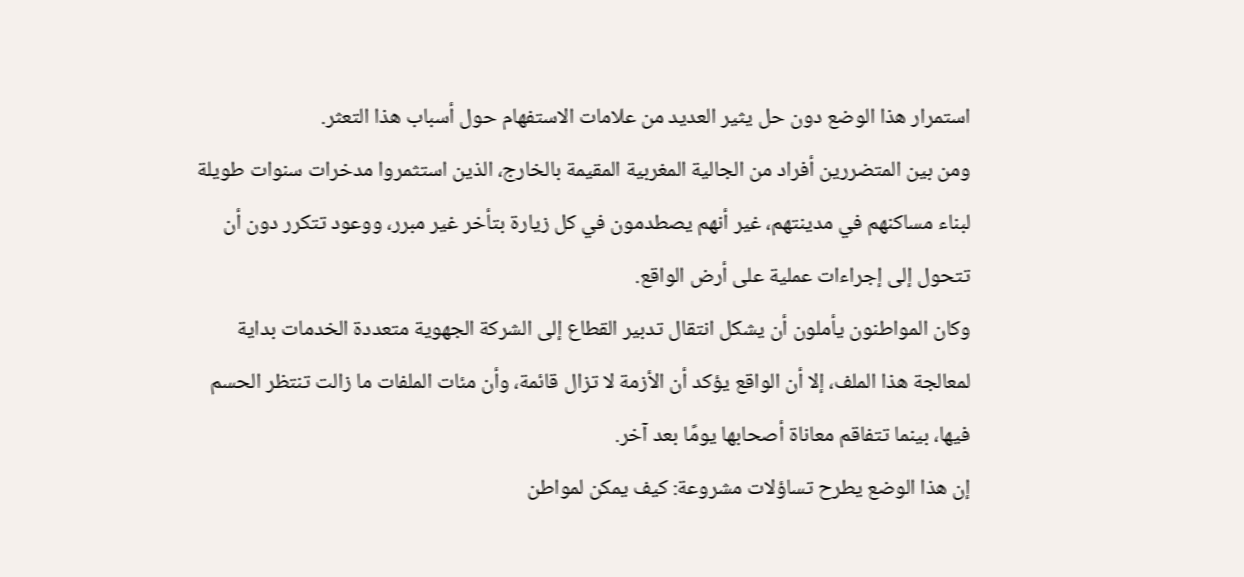استمرار هذا الوضع دون حل يثير العديد من علامات الاستفهام حول أسباب هذا التعثر.
ومن بين المتضررين أفراد من الجالية المغربية المقيمة بالخارج، الذين استثمروا مدخرات سنوات طويلة لبناء مساكنهم في مدينتهم، غير أنهم يصطدمون في كل زيارة بتأخر غير مبرر، ووعود تتكرر دون أن تتحول إلى إجراءات عملية على أرض الواقع.
وكان المواطنون يأملون أن يشكل انتقال تدبير القطاع إلى الشركة الجهوية متعددة الخدمات بداية لمعالجة هذا الملف، إلا أن الواقع يؤكد أن الأزمة لا تزال قائمة، وأن مئات الملفات ما زالت تنتظر الحسم فيها، بينما تتفاقم معاناة أصحابها يومًا بعد آخر.
إن هذا الوضع يطرح تساؤلات مشروعة: كيف يمكن لمواطن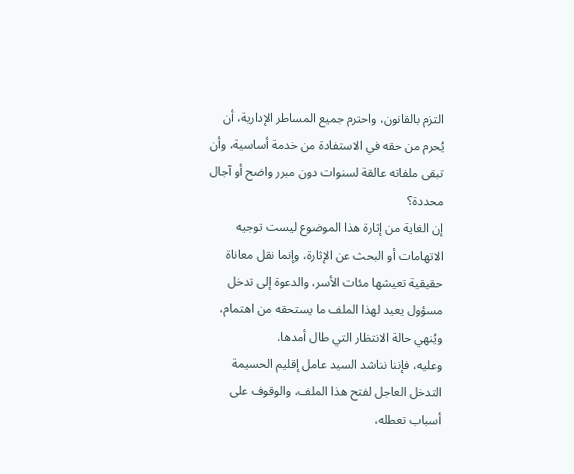التزم بالقانون، واحترم جميع المساطر الإدارية، أن يُحرم من حقه في الاستفادة من خدمة أساسية، وأن تبقى ملفاته عالقة لسنوات دون مبرر واضح أو آجال محددة؟
إن الغاية من إثارة هذا الموضوع ليست توجيه الاتهامات أو البحث عن الإثارة، وإنما نقل معاناة حقيقية تعيشها مئات الأسر، والدعوة إلى تدخل مسؤول يعيد لهذا الملف ما يستحقه من اهتمام، ويُنهي حالة الانتظار التي طال أمدها.
وعليه، فإننا نناشد السيد عامل إقليم الحسيمة التدخل العاجل لفتح هذا الملف، والوقوف على أسباب تعطله،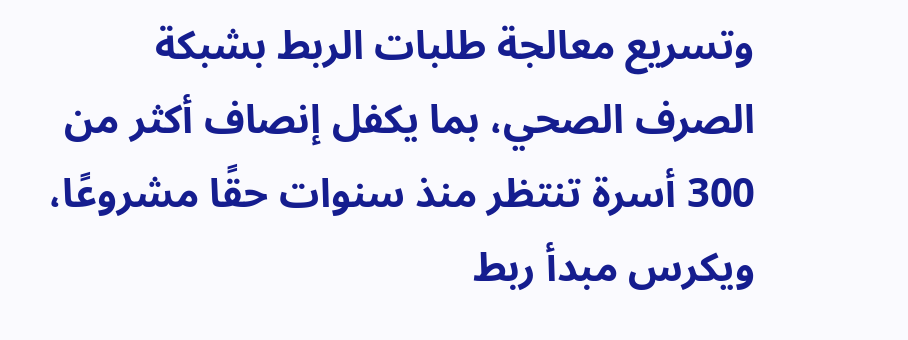وتسريع معالجة طلبات الربط بشبكة الصرف الصحي، بما يكفل إنصاف أكثر من 300 أسرة تنتظر منذ سنوات حقًا مشروعًا، ويكرس مبدأ ربط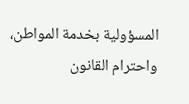المسؤولية بخدمة المواطن، واحترام القانون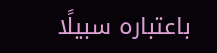باعتباره سبيلًا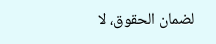لضمان الحقوق، لا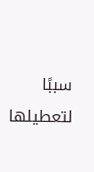سببًا لتعطيلها